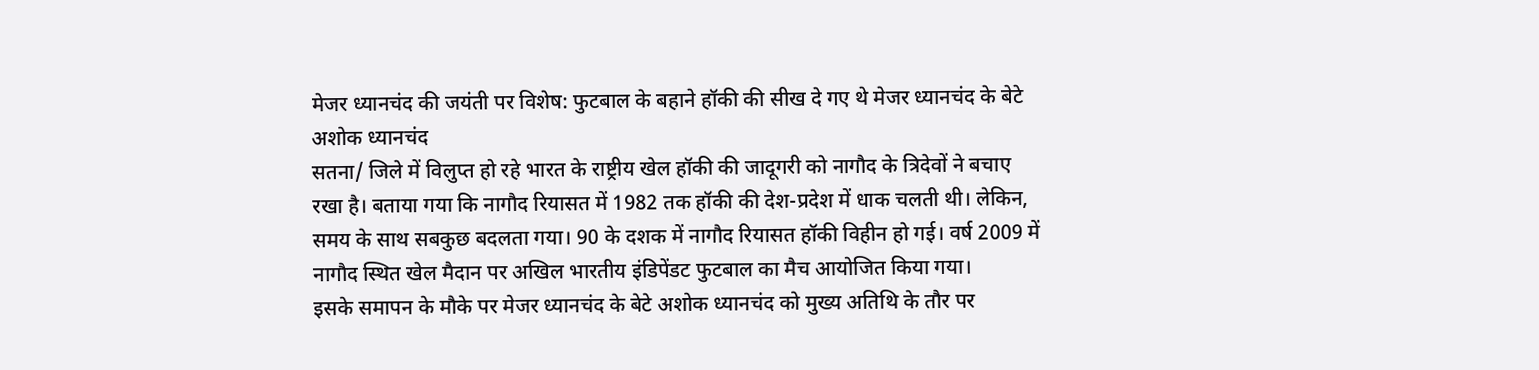मेजर ध्यानचंद की जयंती पर विशेष: फुटबाल के बहाने हॉकी की सीख दे गए थे मेजर ध्यानचंद के बेटे अशोक ध्यानचंद
सतना/ जिले में विलुप्त हो रहे भारत के राष्ट्रीय खेल हॉकी की जादूगरी को नागौद के त्रिदेवों ने बचाए रखा है। बताया गया कि नागौद रियासत में 1982 तक हॉकी की देश-प्रदेश में धाक चलती थी। लेकिन, समय के साथ सबकुछ बदलता गया। 90 के दशक में नागौद रियासत हॉकी विहीन हो गई। वर्ष 2009 में नागौद स्थित खेल मैदान पर अखिल भारतीय इंडिपेंडट फुटबाल का मैच आयोजित किया गया।
इसके समापन के मौके पर मेजर ध्यानचंद के बेटे अशोक ध्यानचंद को मुख्य अतिथि के तौर पर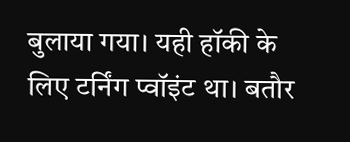बुलाया गया। यही हॉकी के लिए टर्निंग प्वॉइंट था। बतौर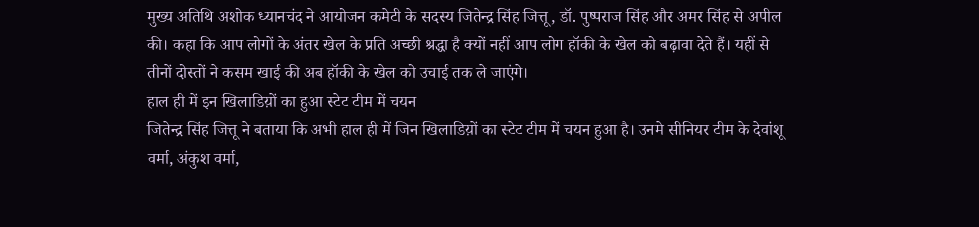मुख्य अतिथि अशोक ध्यानचंद ने आयोजन कमेटी के सदस्य जितेन्द्र सिंह जित्तू, डॉ. पुष्पराज सिंह और अमर सिंह से अपील की। कहा कि आप लोगों के अंतर खेल के प्रति अच्छी श्रद्धा है क्यों नहीं आप लोग हॉकी के खेल को बढ़ावा देते हैं। यहीं से तीनों दोस्तों ने कसम खाई की अब हॉकी के खेल को उचाई तक ले जाएंगे।
हाल ही में इन खिलाडिय़ों का हुआ स्टेट टीम में चयन
जितेन्द्र सिंह जित्तू ने बताया कि अभी हाल ही में जिन खिलाडिय़ों का स्टेट टीम में चयन हुआ है। उनमे सीनियर टीम के देवांशू वर्मा, अंकुश वर्मा,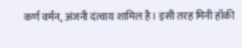कर्ण वर्मन, अंजनी दंत्वाय शामिल है। इसी तरह मिनी हॉकी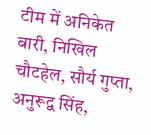टीम में अनिकेत बारी, निखिल चौटहेल, सौर्य गुप्ता, अनुरूद्व सिंह,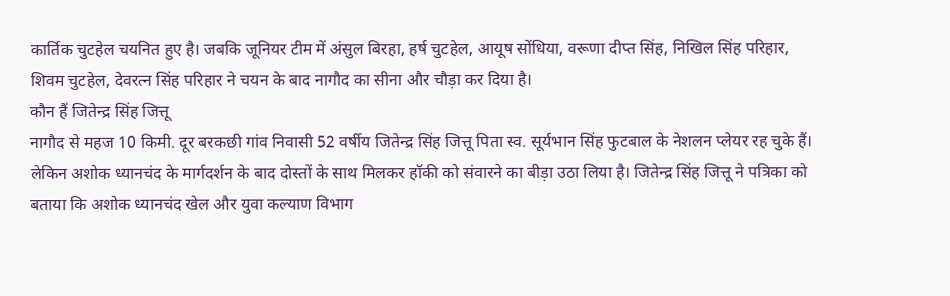कार्तिक चुटहेल चयनित हुए है। जबकि जूनियर टीम में अंसुल बिरहा, हर्ष चुटहेल, आयूष सोंधिया, वरूणा दीप्त सिंह, निखिल सिंह परिहार, शिवम चुटहेल, देवरत्न सिंह परिहार ने चयन के बाद नागौद का सीना और चौड़ा कर दिया है।
कौन हैं जितेन्द्र सिंह जित्तू
नागौद से महज 10 किमी. दूर बरकछी गांव निवासी 52 वर्षीय जितेन्द्र सिंह जित्तू पिता स्व. सूर्यभान सिंह फुटबाल के नेशलन प्लेयर रह चुके हैं। लेकिन अशोक ध्यानचंद के मार्गदर्शन के बाद दोस्तों के साथ मिलकर हॉकी को संवारने का बीड़ा उठा लिया है। जितेन्द्र सिंह जित्तू ने पत्रिका को बताया कि अशोक ध्यानचंद खेल और युवा कल्याण विभाग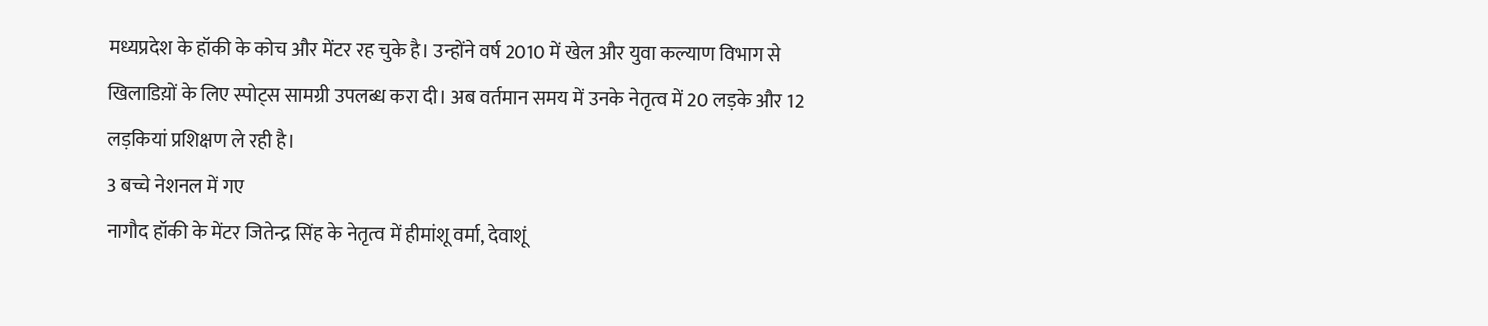मध्यप्रदेश के हॉकी के कोच और मेंटर रह चुके है। उन्होंने वर्ष 2010 में खेल और युवा कल्याण विभाग से खिलाडिय़ों के लिए स्पोट्स सामग्री उपलब्ध करा दी। अब वर्तमान समय में उनके नेतृत्व में 20 लड़के और 12 लड़कियां प्रशिक्षण ले रही है।
3 बच्चे नेशनल में गए
नागौद हॉकी के मेंटर जितेन्द्र सिंह के नेतृत्व में हीमांशू वर्मा, देवाशूं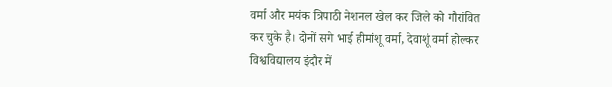वर्मा और मयंक त्रिपाठी नेशनल खेल कर जिले को गौरांवित कर चुके है। दोनों सगे भाई हीमांशू वर्मा, देवाशूं वर्मा होल्कर विश्वविद्यालय इंदौर में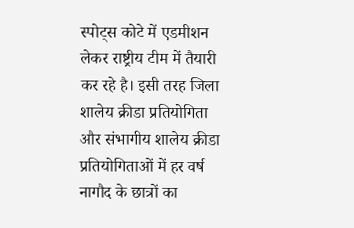स्पोट्स कोटे में एडमीशन लेकर राष्ट्रीय टीम में तैयारी कर रहे है। इसी तरह जिला शालेय क्रीडा प्रतियोगिता और संभागीय शालेय क्रीडा प्रतियोगिताओं में हर वर्ष नागौद के छात्रों का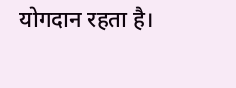योगदान रहता है।